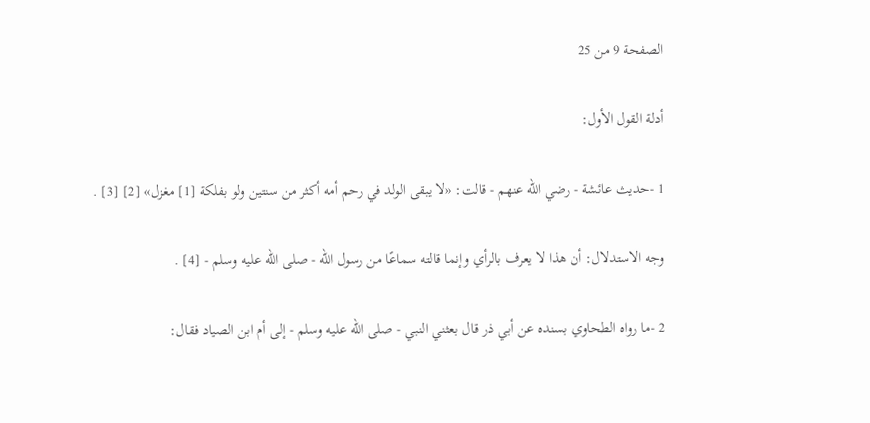الصفحة 9 من 25

أدلة القول الأول:

1 -حديث عائشة - رضي الله عنهم - قالت: «لا يبقى الولد في رحم أمه أكثر من سنتين ولو بفلكة [1] مغزل» [2] [3] .

وجه الاستدلال: أن هذا لا يعرف بالرأي وإنما قالته سماعًا من رسول الله - صلى الله عليه وسلم - [4] .

2 -ما رواه الطحاوي بسنده عن أبي ذر قال بعثني النبي - صلى الله عليه وسلم - إلى أم ابن الصياد فقال: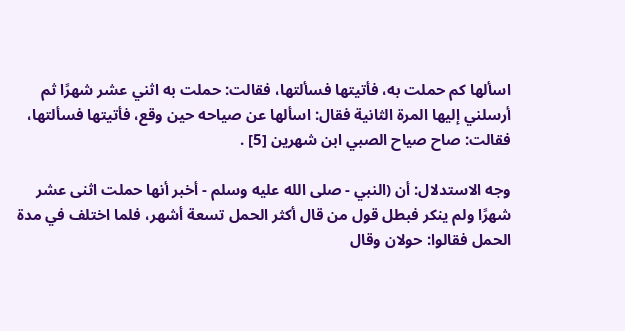اسألها كم حملت به، فأتيتها فسألتها، فقالت: حملت به اثني عشر شهرًا ثم أرسلني إليها المرة الثانية فقال: اسألها عن صياحه حين وقع، فأتيتها فسألتها، فقالت: صاح صياح الصبي ابن شهرين [5] .

وجه الاستدلال: أن (النبي - صلى الله عليه وسلم - أخبر أنها حملت اثنى عشر شهرًا ولم ينكر فبطل قول من قال أكثر الحمل تسعة أشهر، فلما اختلف في مدة الحمل فقالوا: حولان وقال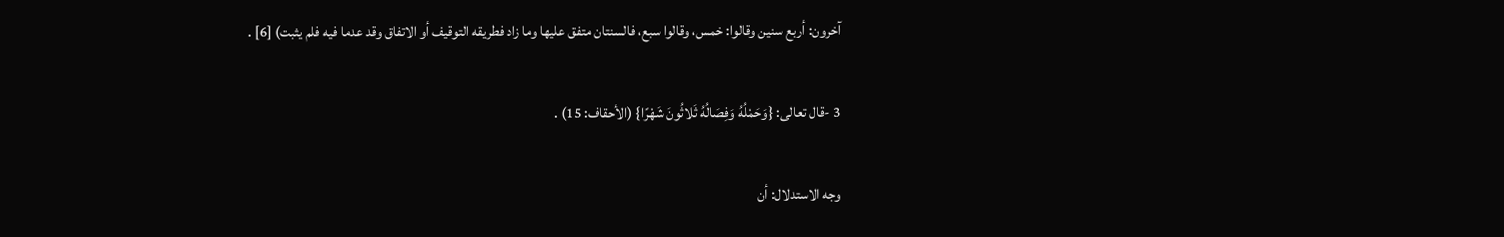آخرون: أربع سنين وقالوا: خمس، وقالوا سبع، فالسنتان متفق عليها وما زاد فطريقه التوقيف أو الاتفاق وقد عدما فيه فلم يثبت) [6] .

3 -قال تعالى: {وَحَمْلُهُ وَفِصَالُهُ ثَلاثُونَ شَهْرًا} (الأحقاف: 15) .

وجه الاستدلال: أن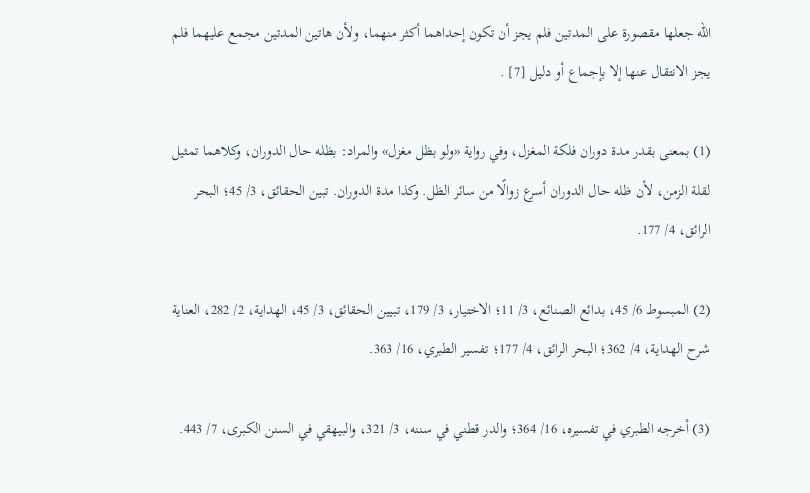الله جعلها مقصورة على المدتين فلم يجز أن تكون إحداهما أكثر منهما، ولأن هاتين المدتين مجمع عليهما فلم يجز الانتقال عنها إلا بإجماع أو دليل [7] .

(1) بمعنى بقدر مدة دوران فلكة المغزل، وفي رواية «ولو بظل مغزل» والمراد: بظله حال الدوران، وكلاهما تمثيل لقلة الزمن، لأن ظله حال الدوران أسرع زوالًا من سائر الظل. وكذا مدة الدوران. تبين الحقائق، 3/ 45؛ البحر الرائق، 4/ 177.

(2) المبسوط 6/ 45، بدائع الصنائع، 3/ 11؛ الاختيار، 3/ 179، تبيين الحقائق، 3/ 45، الهداية، 2/ 282، العناية شرح الهداية، 4/ 362؛ البحر الرائق، 4/ 177؛ تفسير الطبري، 16/ 363.

(3) أخرجه الطبري في تفسيره، 16/ 364؛ والدر قطني في سننه، 3/ 321، والبيهقي في السنن الكبرى، 7/ 443.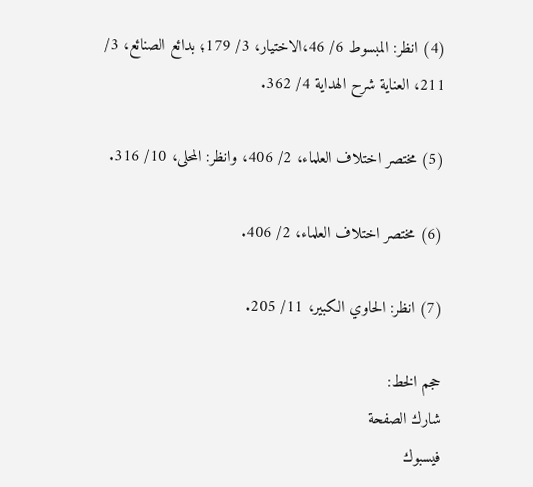(4) انظر: المبسوط 6/ 46،الاختيار، 3/ 179؛ بدائع الصنائع، 3/ 211، العناية شرح الهداية 4/ 362.

(5) مختصر اختلاف العلماء، 2/ 406، وانظر: المحلى، 10/ 316.

(6) مختصر اختلاف العلماء، 2/ 406.

(7) انظر: الحاوي الكبير، 11/ 205.

حجم الخط:
شارك الصفحة
فيسبوك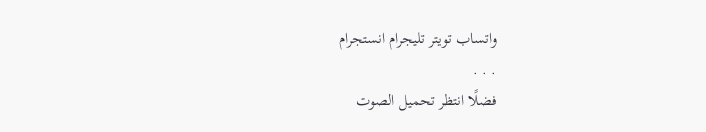واتساب تويتر تليجرام انستجرام
. . .
فضلًا انتظر تحميل الصوت